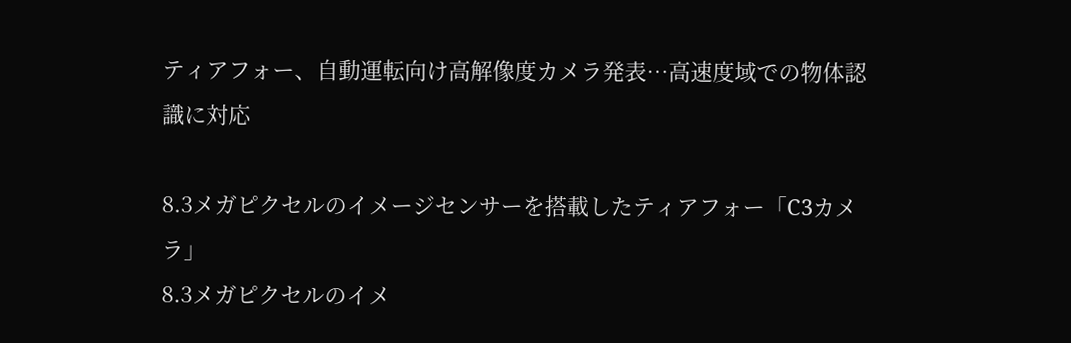ティアフォー、自動運転向け高解像度カメラ発表…高速度域での物体認識に対応

8.3メガピクセルのイメージセンサーを搭載したティアフォー「C3カメラ」
8.3メガピクセルのイメ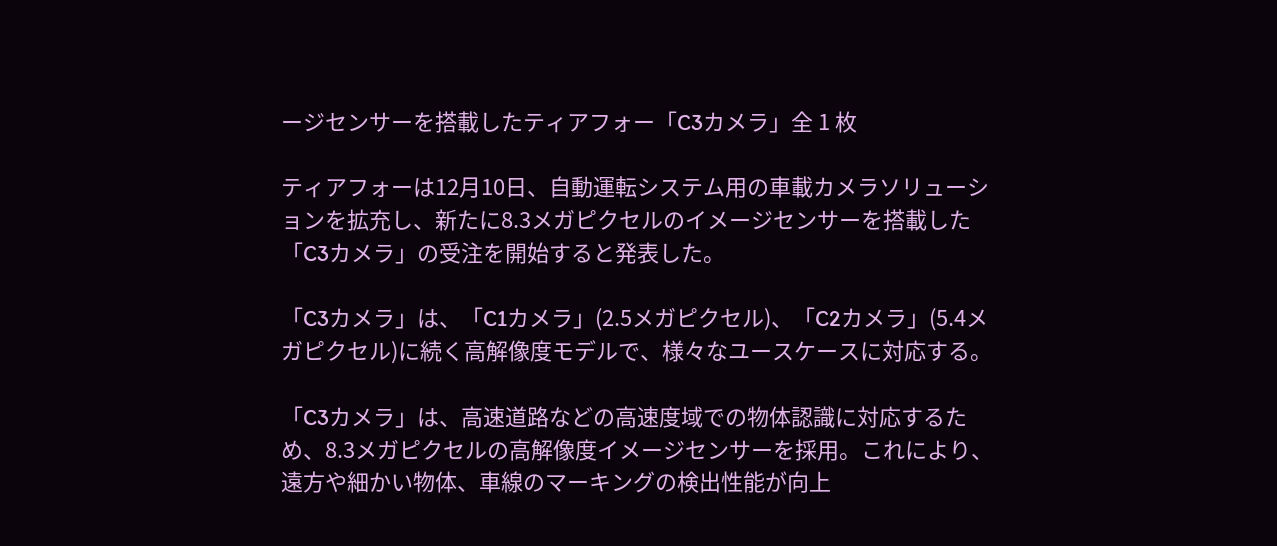ージセンサーを搭載したティアフォー「C3カメラ」全 1 枚

ティアフォーは12月10日、自動運転システム用の車載カメラソリューションを拡充し、新たに8.3メガピクセルのイメージセンサーを搭載した「C3カメラ」の受注を開始すると発表した。

「C3カメラ」は、「C1カメラ」(2.5メガピクセル)、「C2カメラ」(5.4メガピクセル)に続く高解像度モデルで、様々なユースケースに対応する。

「C3カメラ」は、高速道路などの高速度域での物体認識に対応するため、8.3メガピクセルの高解像度イメージセンサーを採用。これにより、遠方や細かい物体、車線のマーキングの検出性能が向上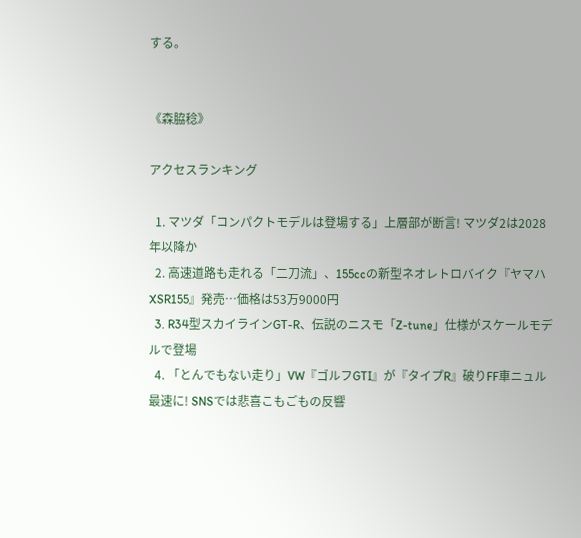する。


《森脇稔》

アクセスランキング

  1. マツダ「コンパクトモデルは登場する」上層部が断言! マツダ2は2028年以降か
  2. 高速道路も走れる「二刀流」、155ccの新型ネオレトロバイク『ヤマハ XSR155』発売…価格は53万9000円
  3. R34型スカイラインGT-R、伝説のニスモ「Z-tune」仕様がスケールモデルで登場
  4. 「とんでもない走り」VW『ゴルフGTI』が『タイプR』破りFF車ニュル最速に! SNSでは悲喜こもごもの反響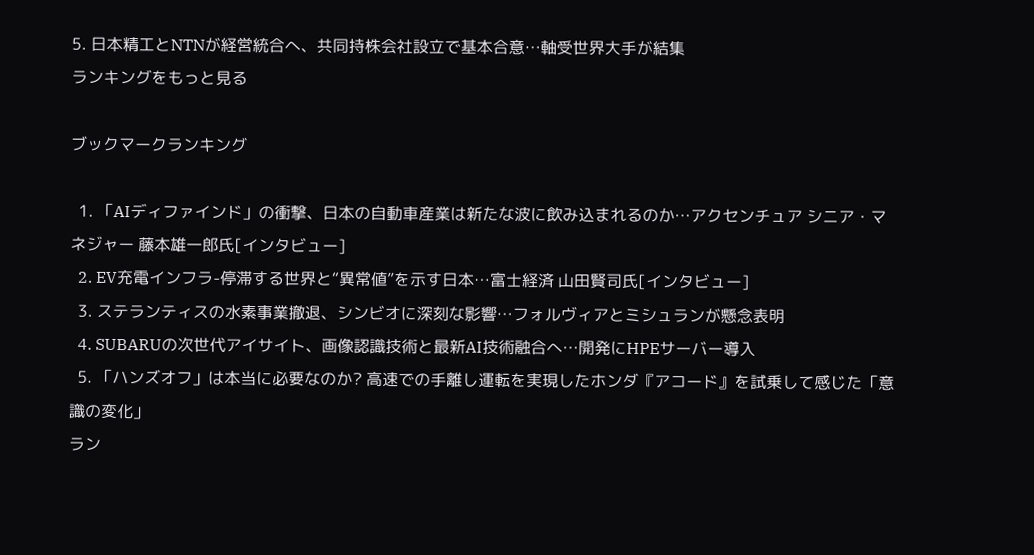5. 日本精工とNTNが経営統合へ、共同持株会社設立で基本合意…軸受世界大手が結集
ランキングをもっと見る

ブックマークランキング

  1. 「AIディファインド」の衝撃、日本の自動車産業は新たな波に飲み込まれるのか…アクセンチュア シニア・マネジャー 藤本雄一郎氏[インタビュー]
  2. EV充電インフラ-停滞する世界と“異常値”を示す日本…富士経済 山田賢司氏[インタビュー]
  3. ステランティスの水素事業撤退、シンビオに深刻な影響…フォルヴィアとミシュランが懸念表明
  4. SUBARUの次世代アイサイト、画像認識技術と最新AI技術融合へ…開発にHPEサーバー導入
  5. 「ハンズオフ」は本当に必要なのか? 高速での手離し運転を実現したホンダ『アコード』を試乗して感じた「意識の変化」
ラン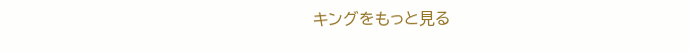キングをもっと見る